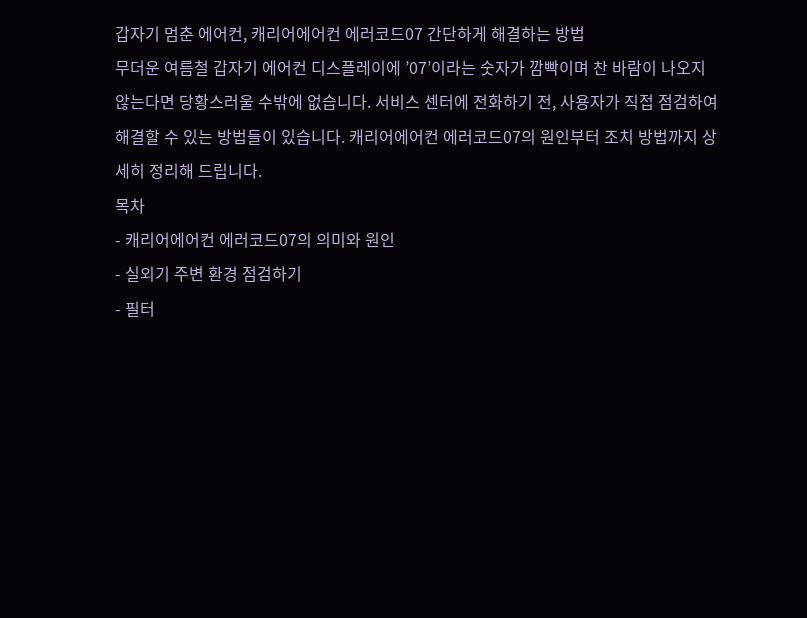갑자기 멈춘 에어컨, 캐리어에어컨 에러코드07 간단하게 해결하는 방법
무더운 여름철 갑자기 에어컨 디스플레이에 ’07’이라는 숫자가 깜빡이며 찬 바람이 나오지 않는다면 당황스러울 수밖에 없습니다. 서비스 센터에 전화하기 전, 사용자가 직접 점검하여 해결할 수 있는 방법들이 있습니다. 캐리어에어컨 에러코드07의 원인부터 조치 방법까지 상세히 정리해 드립니다.
목차
- 캐리어에어컨 에러코드07의 의미와 원인
- 실외기 주변 환경 점검하기
- 필터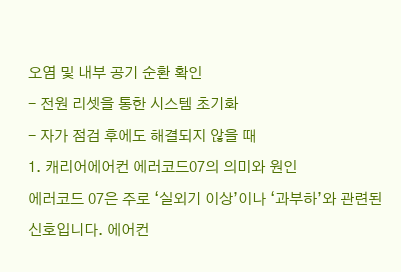오염 및 내부 공기 순환 확인
- 전원 리셋을 통한 시스템 초기화
- 자가 점검 후에도 해결되지 않을 때
1. 캐리어에어컨 에러코드07의 의미와 원인
에러코드 07은 주로 ‘실외기 이상’이나 ‘과부하’와 관련된 신호입니다. 에어컨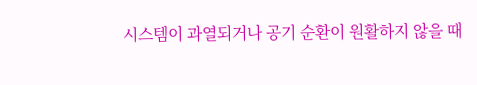시스템이 과열되거나 공기 순환이 원활하지 않을 때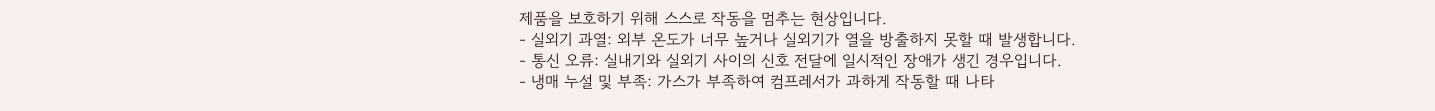제품을 보호하기 위해 스스로 작동을 멈추는 현상입니다.
- 실외기 과열: 외부 온도가 너무 높거나 실외기가 열을 방출하지 못할 때 발생합니다.
- 통신 오류: 실내기와 실외기 사이의 신호 전달에 일시적인 장애가 생긴 경우입니다.
- 냉매 누설 및 부족: 가스가 부족하여 컴프레서가 과하게 작동할 때 나타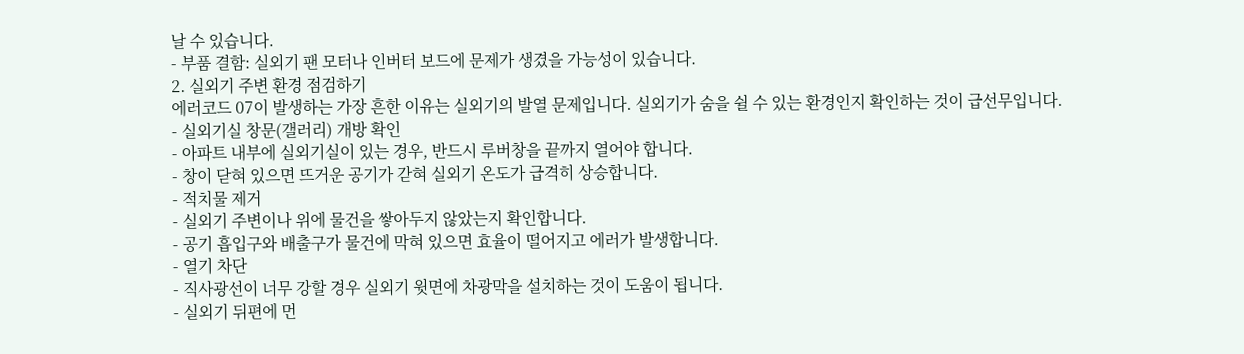날 수 있습니다.
- 부품 결함: 실외기 팬 모터나 인버터 보드에 문제가 생겼을 가능성이 있습니다.
2. 실외기 주변 환경 점검하기
에러코드 07이 발생하는 가장 흔한 이유는 실외기의 발열 문제입니다. 실외기가 숨을 쉴 수 있는 환경인지 확인하는 것이 급선무입니다.
- 실외기실 창문(갤러리) 개방 확인
- 아파트 내부에 실외기실이 있는 경우, 반드시 루버창을 끝까지 열어야 합니다.
- 창이 닫혀 있으면 뜨거운 공기가 갇혀 실외기 온도가 급격히 상승합니다.
- 적치물 제거
- 실외기 주변이나 위에 물건을 쌓아두지 않았는지 확인합니다.
- 공기 흡입구와 배출구가 물건에 막혀 있으면 효율이 떨어지고 에러가 발생합니다.
- 열기 차단
- 직사광선이 너무 강할 경우 실외기 윗면에 차광막을 설치하는 것이 도움이 됩니다.
- 실외기 뒤편에 먼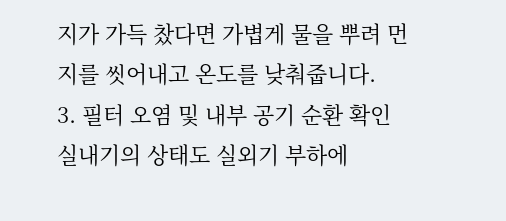지가 가득 찼다면 가볍게 물을 뿌려 먼지를 씻어내고 온도를 낮춰줍니다.
3. 필터 오염 및 내부 공기 순환 확인
실내기의 상태도 실외기 부하에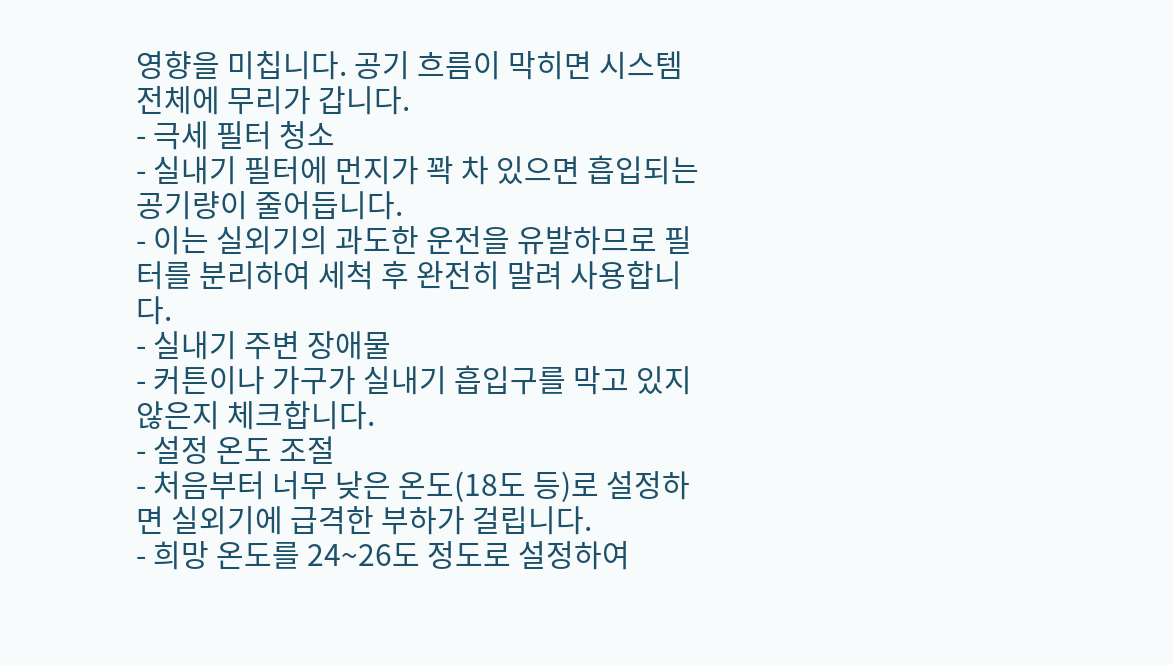영향을 미칩니다. 공기 흐름이 막히면 시스템 전체에 무리가 갑니다.
- 극세 필터 청소
- 실내기 필터에 먼지가 꽉 차 있으면 흡입되는 공기량이 줄어듭니다.
- 이는 실외기의 과도한 운전을 유발하므로 필터를 분리하여 세척 후 완전히 말려 사용합니다.
- 실내기 주변 장애물
- 커튼이나 가구가 실내기 흡입구를 막고 있지 않은지 체크합니다.
- 설정 온도 조절
- 처음부터 너무 낮은 온도(18도 등)로 설정하면 실외기에 급격한 부하가 걸립니다.
- 희망 온도를 24~26도 정도로 설정하여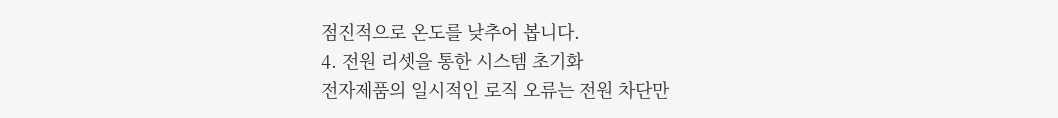점진적으로 온도를 낮추어 봅니다.
4. 전원 리셋을 통한 시스템 초기화
전자제품의 일시적인 로직 오류는 전원 차단만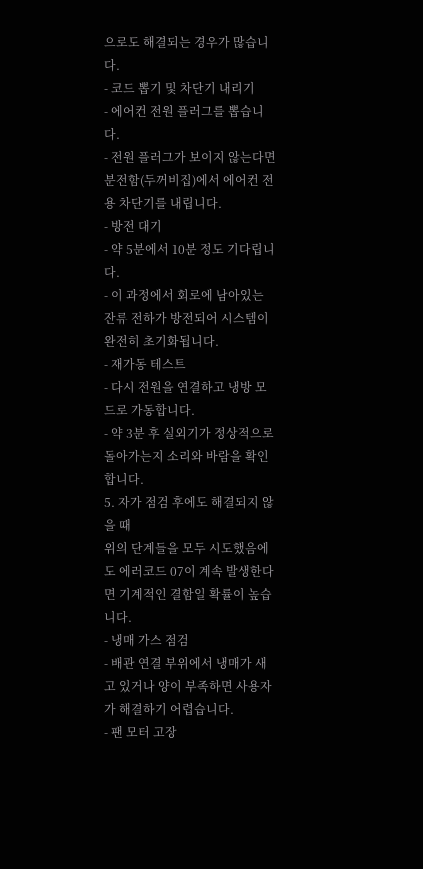으로도 해결되는 경우가 많습니다.
- 코드 뽑기 및 차단기 내리기
- 에어컨 전원 플러그를 뽑습니다.
- 전원 플러그가 보이지 않는다면 분전함(두꺼비집)에서 에어컨 전용 차단기를 내립니다.
- 방전 대기
- 약 5분에서 10분 정도 기다립니다.
- 이 과정에서 회로에 남아있는 잔류 전하가 방전되어 시스템이 완전히 초기화됩니다.
- 재가동 테스트
- 다시 전원을 연결하고 냉방 모드로 가동합니다.
- 약 3분 후 실외기가 정상적으로 돌아가는지 소리와 바람을 확인합니다.
5. 자가 점검 후에도 해결되지 않을 때
위의 단계들을 모두 시도했음에도 에러코드 07이 계속 발생한다면 기계적인 결함일 확률이 높습니다.
- 냉매 가스 점검
- 배관 연결 부위에서 냉매가 새고 있거나 양이 부족하면 사용자가 해결하기 어렵습니다.
- 팬 모터 고장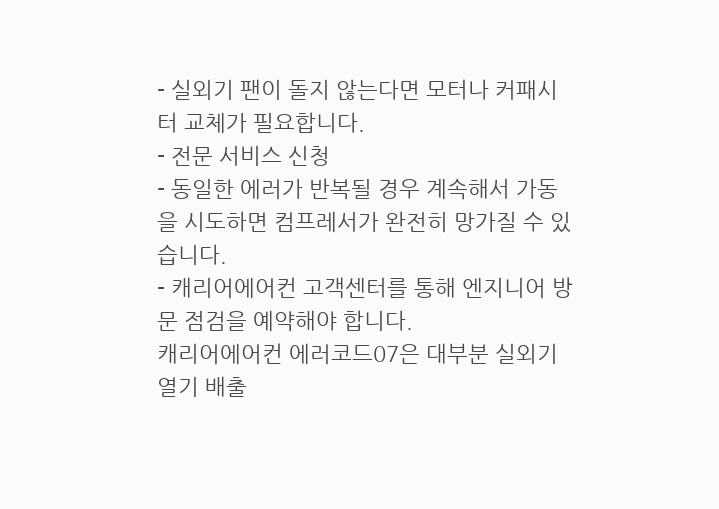- 실외기 팬이 돌지 않는다면 모터나 커패시터 교체가 필요합니다.
- 전문 서비스 신청
- 동일한 에러가 반복될 경우 계속해서 가동을 시도하면 컴프레서가 완전히 망가질 수 있습니다.
- 캐리어에어컨 고객센터를 통해 엔지니어 방문 점검을 예약해야 합니다.
캐리어에어컨 에러코드07은 대부분 실외기 열기 배출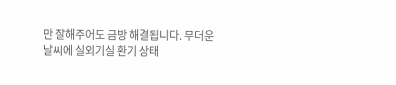만 잘해주어도 금방 해결됩니다. 무더운 날씨에 실외기실 환기 상태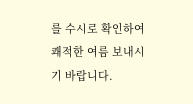를 수시로 확인하여 쾌적한 여름 보내시기 바랍니다.